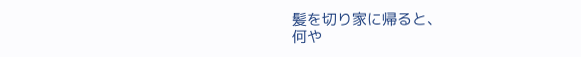髪を切り家に帰ると、
何や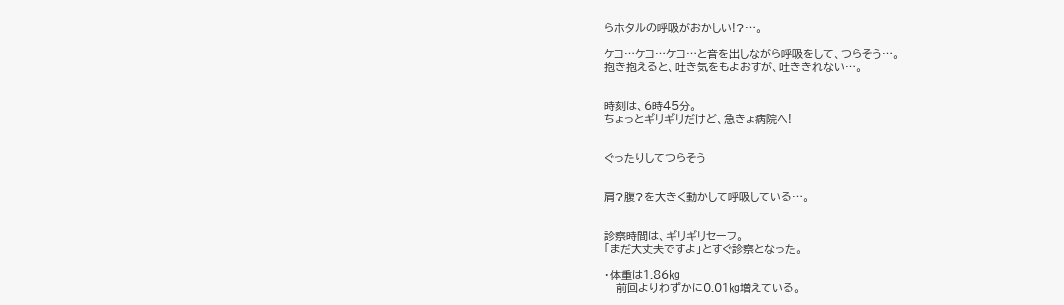らホタルの呼吸がおかしい!?…。

ケコ…ケコ…ケコ…と音を出しながら呼吸をして、つらそう…。
抱き抱えると、吐き気をもよおすが、吐ききれない…。


時刻は、6時45分。
ちょっとギリギリだけど、急きょ病院へ!


ぐったりしてつらそう


肩?腹?を大きく動かして呼吸している…。


診察時間は、ギリギリセーフ。
「まだ大丈夫ですよ」とすぐ診察となった。

・体重は1.86㎏
   前回よりわずかに0.01㎏増えている。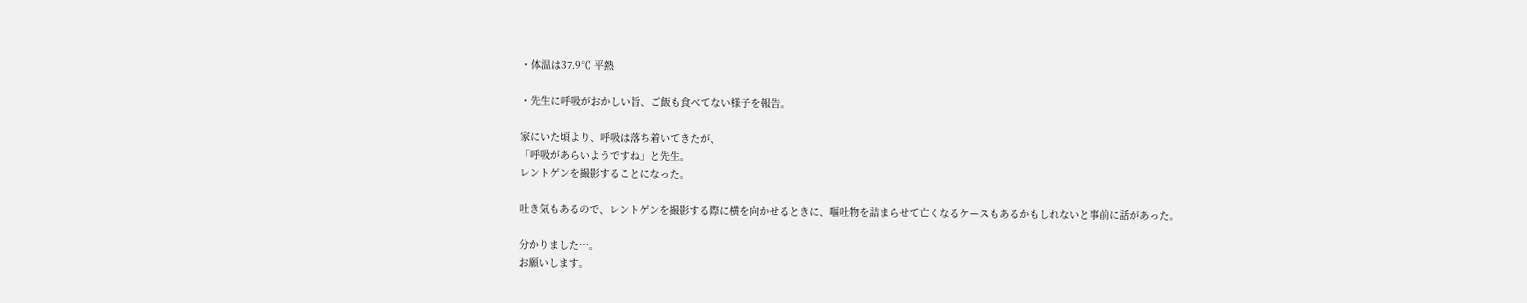・体温は37.9℃ 平熱

・先生に呼吸がおかしい旨、ご飯も食べてない様子を報告。

家にいた頃より、呼吸は落ち着いてきたが、
「呼吸があらいようですね」と先生。
レントゲンを撮影することになった。

吐き気もあるので、レントゲンを撮影する際に横を向かせるときに、嘔吐物を詰まらせて亡くなるケースもあるかもしれないと事前に話があった。

分かりました…。
お願いします。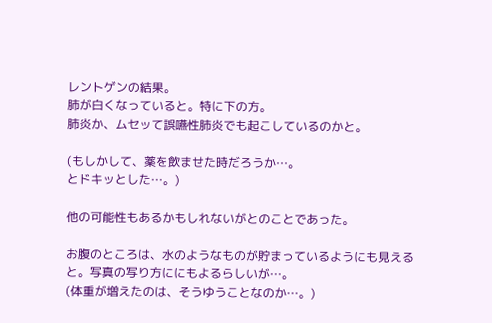レントゲンの結果。
肺が白くなっていると。特に下の方。
肺炎か、ムセッて誤嚥性肺炎でも起こしているのかと。

(もしかして、薬を飲ませた時だろうか…。
とドキッとした…。)

他の可能性もあるかもしれないがとのことであった。

お腹のところは、水のようなものが貯まっているようにも見えると。写真の写り方ににもよるらしいが…。
(体重が増えたのは、そうゆうことなのか…。)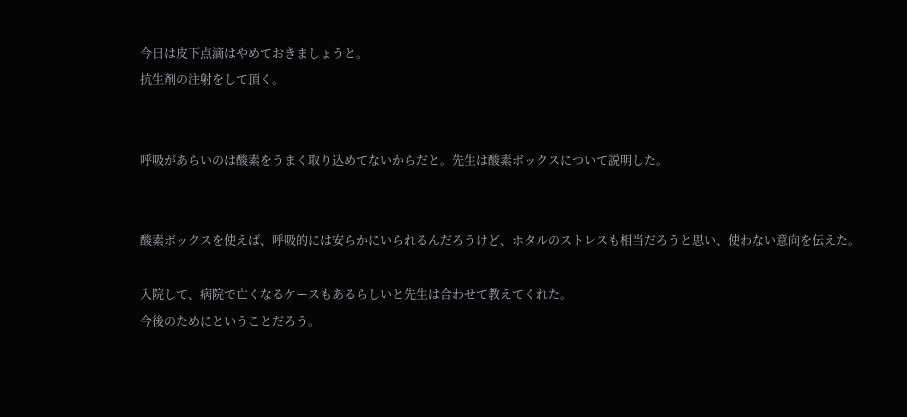今日は皮下点滴はやめておきましょうと。
抗生剤の注射をして頂く。


呼吸があらいのは酸素をうまく取り込めてないからだと。先生は酸素ボックスについて説明した。


酸素ボックスを使えば、呼吸的には安らかにいられるんだろうけど、ホタルのストレスも相当だろうと思い、使わない意向を伝えた。

入院して、病院で亡くなるケースもあるらしいと先生は合わせて教えてくれた。
今後のためにということだろう。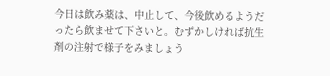今日は飲み薬は、中止して、今後飲めるようだったら飲ませて下さいと。むずかしければ抗生剤の注射で様子をみましょう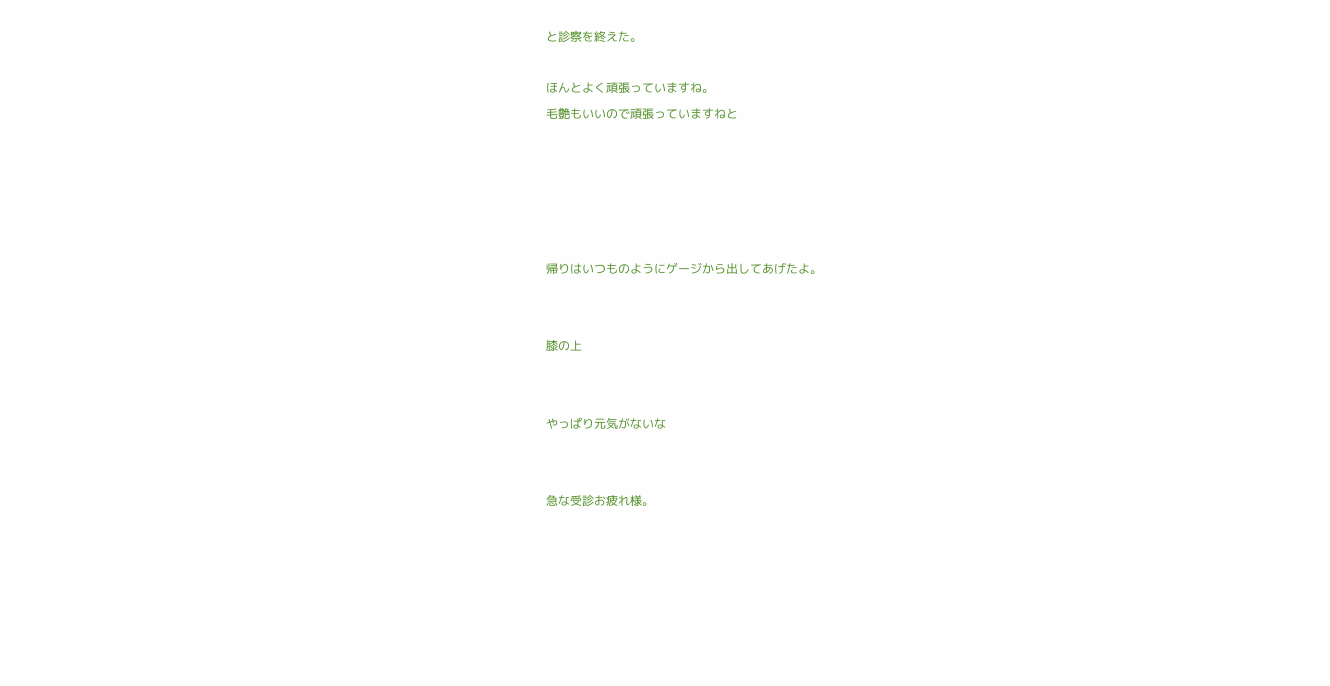と診察を終えた。

ほんとよく頑張っていますね。
毛艶もいいので頑張っていますねと





帰りはいつものようにゲージから出してあげたよ。


膝の上


やっぱり元気がないな


急な受診お疲れ様。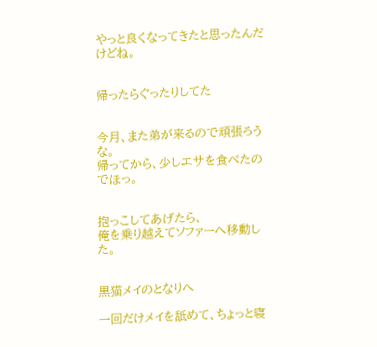やっと良くなってきたと思ったんだけどね。


帰ったらぐったりしてた


今月、また弟が来るので頑張ろうな。
帰ってから、少しエサを食べたのでほっ。


抱っこしてあげたら、
俺を乗り越えてソファーへ移動した。


黒猫メイのとなりへ

一回だけメイを舐めて、ちょっと寝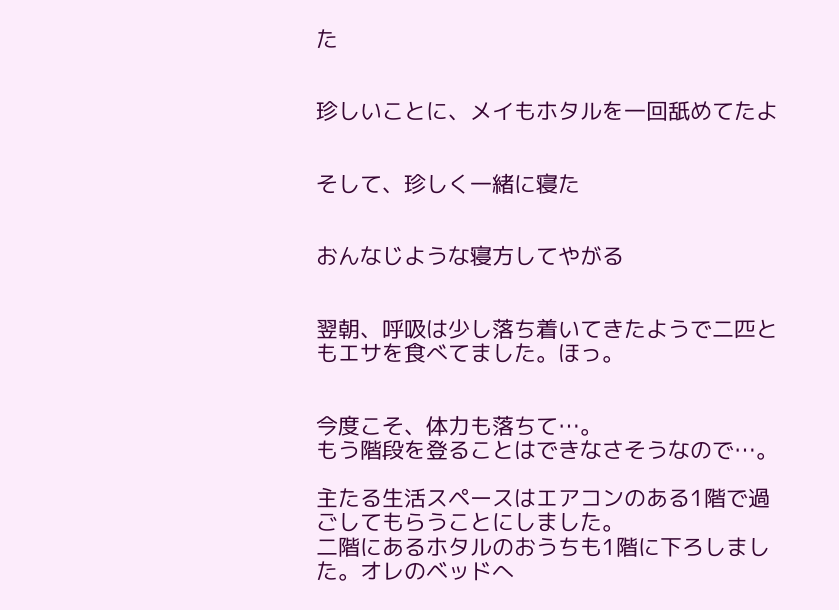た


珍しいことに、メイもホタルを一回舐めてたよ


そして、珍しく一緒に寝た


おんなじような寝方してやがる


翌朝、呼吸は少し落ち着いてきたようで二匹ともエサを食べてました。ほっ。


今度こそ、体力も落ちて…。
もう階段を登ることはできなさそうなので…。

主たる生活スペースはエアコンのある1階で過ごしてもらうことにしました。
二階にあるホタルのおうちも1階に下ろしました。オレのベッドへ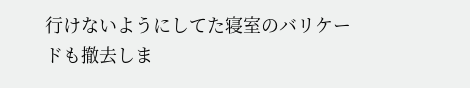行けないようにしてた寝室のバリケードも撤去しま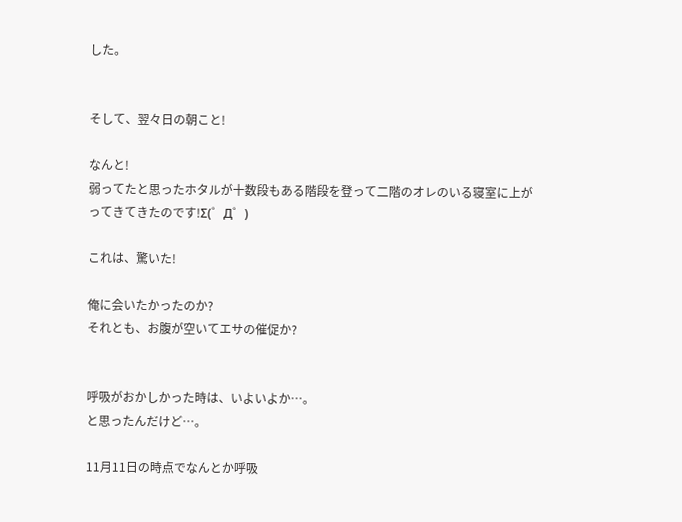した。


そして、翌々日の朝こと!

なんと!
弱ってたと思ったホタルが十数段もある階段を登って二階のオレのいる寝室に上がってきてきたのです!Σ(゜Д゜)

これは、驚いた!

俺に会いたかったのか?
それとも、お腹が空いてエサの催促か?


呼吸がおかしかった時は、いよいよか…。
と思ったんだけど…。

11月11日の時点でなんとか呼吸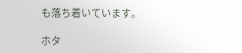も落ち着いています。

ホタ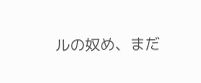ルの奴め、まだ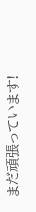まだ頑張っています!